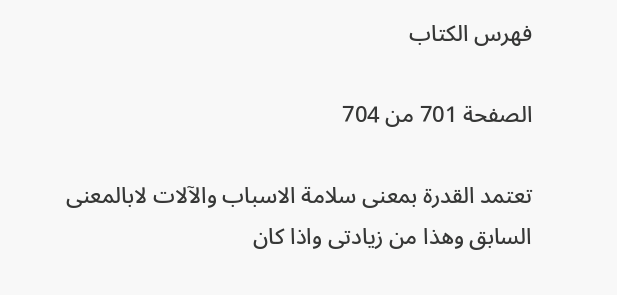فهرس الكتاب

الصفحة 701 من 704

تعتمد القدرة بمعنى سلامة الاسباب والآلات لابالمعنى السابق وهذا من زيادتى واذا كان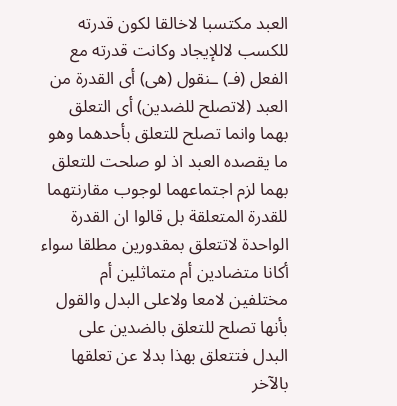العبد مكتسبا لاخالقا لكون قدرته للكسب لاللإيجاد وكانت قدرته مع الفعل (فـ) ـنقول (هى) أى القدرة من العبد (لاتصلح للضدين) أى التعلق بهما وانما تصلح للتعلق بأحدهما وهو ما يقصده العبد اذ لو صلحت للتعلق بهما لزم اجتماعهما لوجوب مقارنتهما للقدرة المتعلقة بل قالوا ان القدرة الواحدة لاتتعلق بمقدورين مطلقا سواء أكانا متضادين أم متماثلين أم مختلفين لامعا ولاعلى البدل والقول بأنها تصلح للتعلق بالضدين على البدل فتتعلق بهذا بدلا عن تعلقها بالآخر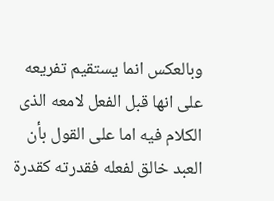وبالعكس انما يستقيم تفريعه على انها قبل الفعل لامعه الذى الكلام فيه اما على القول بأن العبد خالق لفعله فقدرته كقدرة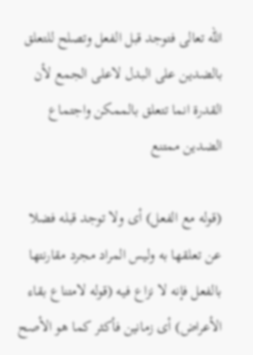الله تعالى فتوجد قبل الفعل وتصلح للتعلق بالضدين على البدل لاعلى الجمع لأن القدرة انما تتعلق بالممكن واجتماع الضدين ممتنع

(قوله مع الفعل) أى ولا توجد قبله فضلا عن تعلقها به وليس المراد مجرد مقارنتها بالفعل فإنه لا نزاع فيه (قوله لامتناع بقاء الأعراض) أى زمانين فأكثر كما هو الأصح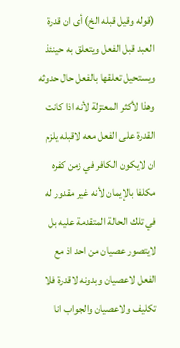(قوله وقيل قبله الخ) أى ان قدرة العبد قبل الفعل ويتعلق به حينئذ ويستحيل تعلقها بالفعل حال حدوثه وهذا لأكثر المعتزلة لأنه اذا كانت القدرة على الفعل معه لاقبله يلزم ان لايكون الكافر في زمن كفره مكلفا بالإيمان لأنه غير مقدور له في تلك الحالة المتقدمة عليه بل لايتصور عصيان من احد اذ مع الفعل لاعصيان وبدونه لاقدرة فلا تكليف ولاعصيان والجواب انا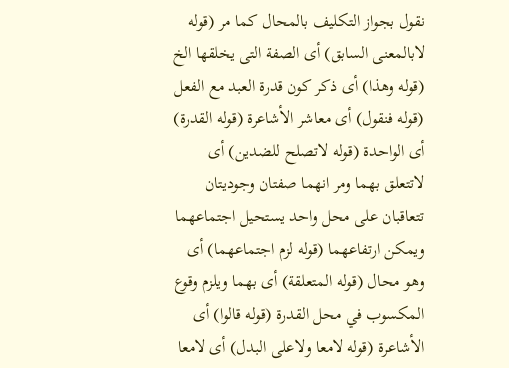نقول بجواز التكليف بالمحال كما مر (قوله لابالمعنى السابق) أى الصفة التى يخلقها الخ (قوله وهذا) أى ذكر كون قدرة العبد مع الفعل (قوله فنقول) أى معاشر الأشاعرة (قوله القدرة) أى الواحدة (قوله لاتصلح للضدين) أى لاتتعلق بهما ومر انهما صفتان وجوديتان تتعاقبان على محل واحد يستحيل اجتماعهما ويمكن ارتفاعهما (قوله لزم اجتماعهما) أى وهو محال (قوله المتعلقة) أى بهما ويلزم وقوع المكسوب في محل القدرة (قوله قالوا) أى الأشاعرة (قوله لامعا ولاعلى البدل) أى لامعا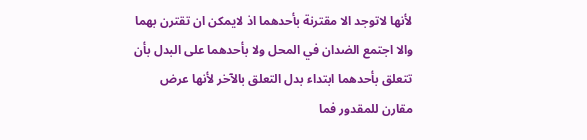لأنها لاتوجد الا مقترنة بأحدهما اذ لايمكن ان تقترن بهما والا اجتمع الضدان في المحل ولا بأحدهما على البدل بأن تتعلق بأحدهما ابتداء بدل التعلق بالآخر لأنها عرض مقارن للمقدور فما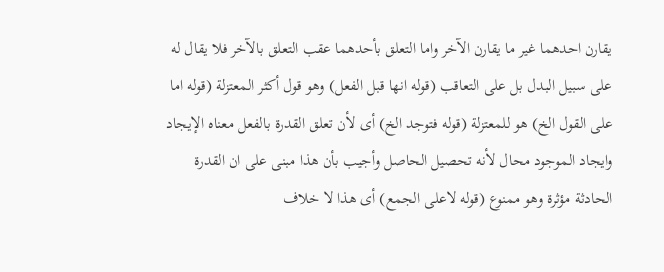يقارن احدهما غير ما يقارن الآخر واما التعلق بأحدهما عقب التعلق بالآخر فلا يقال له على سبيل البدل بل على التعاقب (قوله انها قبل الفعل) وهو قول أكثر المعتزلة (قوله اما على القول الخ) هو للمعتزلة (قوله فتوجد الخ) أى لأن تعلق القدرة بالفعل معناه الإيجاد وايجاد الموجود محال لأنه تحصيل الحاصل وأجيب بأن هذا مبنى على ان القدرة الحادثة مؤثرة وهو ممنوع (قوله لاعلى الجمع) أى هذا لا خلاف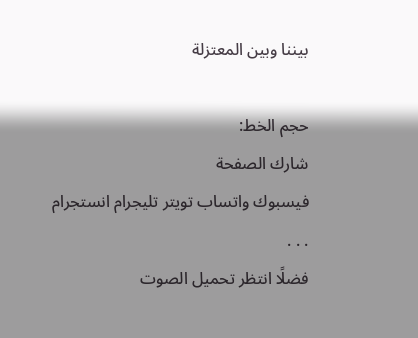بيننا وبين المعتزلة

حجم الخط:
شارك الصفحة
فيسبوك واتساب تويتر تليجرام انستجرام
. . .
فضلًا انتظر تحميل الصوت